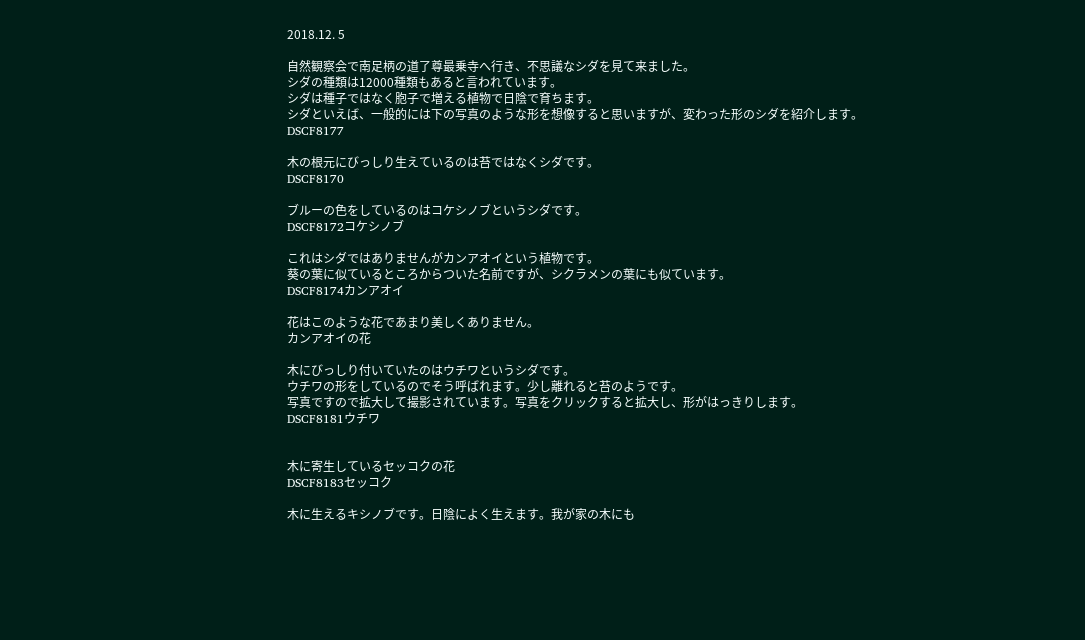2018.12. 5

自然観察会で南足柄の道了尊最乗寺へ行き、不思議なシダを見て来ました。
シダの種類は12000種類もあると言われています。
シダは種子ではなく胞子で増える植物で日陰で育ちます。
シダといえば、一般的には下の写真のような形を想像すると思いますが、変わった形のシダを紹介します。
DSCF8177

木の根元にびっしり生えているのは苔ではなくシダです。
DSCF8170

ブルーの色をしているのはコケシノブというシダです。
DSCF8172コケシノブ

これはシダではありませんがカンアオイという植物です。
葵の葉に似ているところからついた名前ですが、シクラメンの葉にも似ています。
DSCF8174カンアオイ

花はこのような花であまり美しくありません。
カンアオイの花

木にびっしり付いていたのはウチワというシダです。
ウチワの形をしているのでそう呼ばれます。少し離れると苔のようです。
写真ですので拡大して撮影されています。写真をクリックすると拡大し、形がはっきりします。
DSCF8181ウチワ


木に寄生しているセッコクの花
DSCF8183セッコク

木に生えるキシノブです。日陰によく生えます。我が家の木にも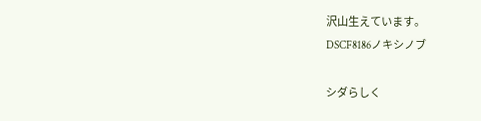沢山生えています。
DSCF8186ノキシノブ

シダらしく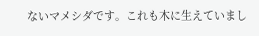ないマメシダです。これも木に生えていまし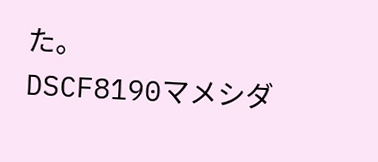た。
DSCF8190マメシダ